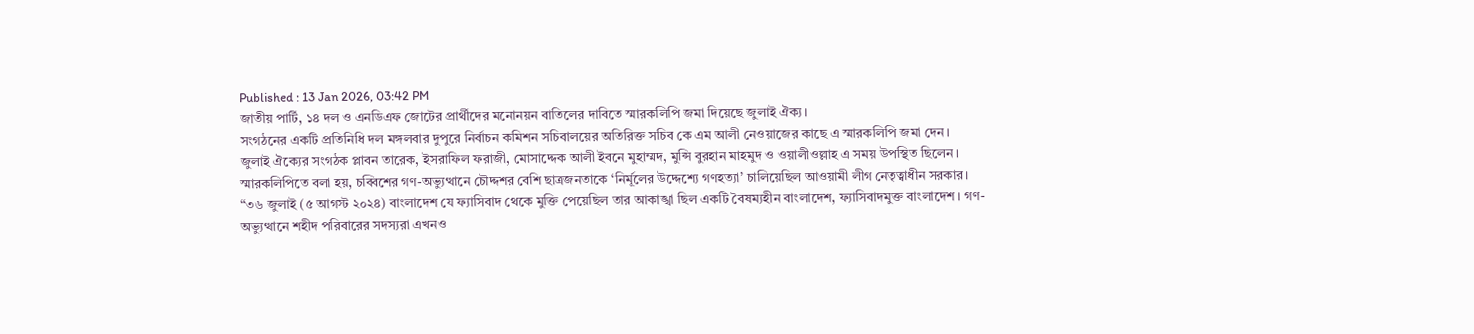Published : 13 Jan 2026, 03:42 PM
জাতীয় পার্টি, ১৪ দল ও এনডিএফ জোটের প্রার্থীদের মনোনয়ন বাতিলের দাবিতে স্মারকলিপি জমা দিয়েছে জুলাই ঐক্য।
সংগঠনের একটি প্রতিনিধি দল মঙ্গলবার দুপুরে নির্বাচন কমিশন সচিবালয়ের অতিরিক্ত সচিব কে এম আলী নেওয়াজের কাছে এ স্মারকলিপি জমা দেন।
জুলাই ঐক্যের সংগঠক প্লাবন তারেক, ইসরাফিল ফরাজী, মোসাদ্দেক আলী ইবনে মুহাম্মদ, মুন্সি বুরহান মাহমুদ ও ওয়ালীওল্লাহ এ সময় উপস্থিত ছিলেন।
স্মারকলিপিতে বলা হয়, চব্বিশের গণ-অভ্যুত্থানে চৌদ্দশর বেশি ছাত্রজনতাকে ‘নির্মূলের উদ্দেশ্যে গণহত্যা’ চালিয়েছিল আওয়ামী লীগ নেতৃত্বাধীন সরকার।
“৩৬ জুলাই (৫ আগস্ট ২০২৪) বাংলাদেশ যে ফ্যাসিবাদ থেকে মুক্তি পেয়েছিল তার আকাঙ্খা ছিল একটি বৈষম্যহীন বাংলাদেশ, ফ্যাসিবাদমুক্ত বাংলাদেশ। গণ-অভ্যুত্থানে শহীদ পরিবারের সদস্যরা এখনও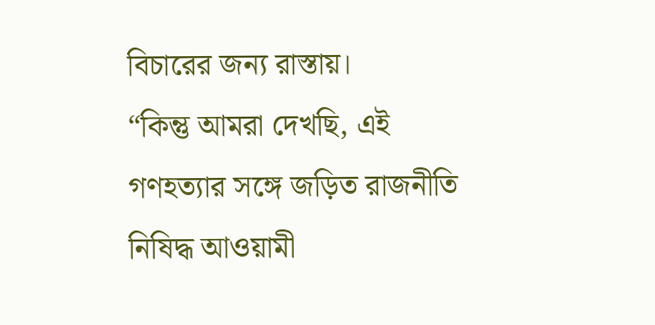বিচারের জন্য রাস্তায়।
“কিন্তু আমরা দেখছি, এই গণহত্যার সঙ্গে জড়িত রাজনীতি নিষিদ্ধ আওয়ামী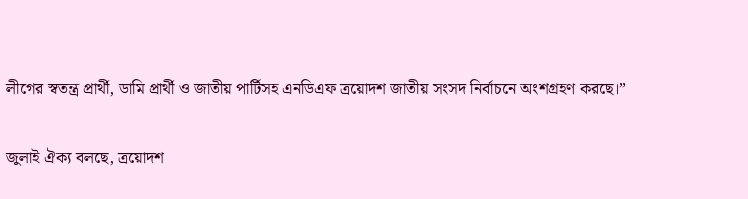লীগের স্বতন্ত্র প্রার্থী, ডামি প্রার্থী ও জাতীয় পার্টিসহ এনডিএফ ত্রয়োদশ জাতীয় সংসদ নির্বাচনে অংশগ্রহণ করছে।”

জুলাই ঐক্য বলছে, ত্রয়োদশ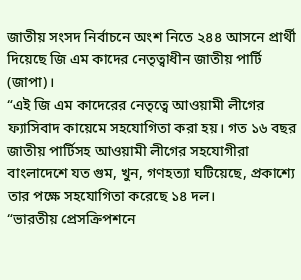জাতীয় সংসদ নির্বাচনে অংশ নিতে ২৪৪ আসনে প্রার্থী দিয়েছে জি এম কাদের নেতৃত্বাধীন জাতীয় পার্টি (জাপা)।
“এই জি এম কাদেরের নেতৃত্বে আওয়ামী লীগের ফ্যাসিবাদ কায়েমে সহযোগিতা করা হয়। গত ১৬ বছর জাতীয় পার্টিসহ আওয়ামী লীগের সহযোগীরা বাংলাদেশে যত গুম, খুন, গণহত্যা ঘটিয়েছে, প্রকাশ্যে তার পক্ষে সহযোগিতা করেছে ১৪ দল।
“ভারতীয় প্রেসক্রিপশনে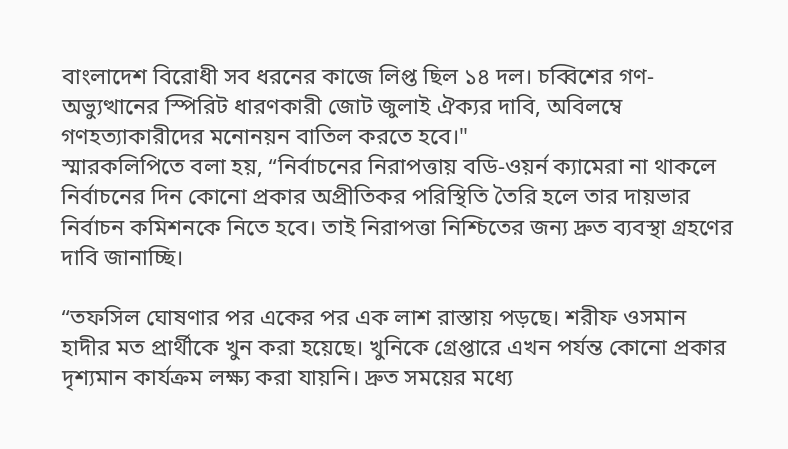বাংলাদেশ বিরোধী সব ধরনের কাজে লিপ্ত ছিল ১৪ দল। চব্বিশের গণ-অভ্যুত্থানের স্পিরিট ধারণকারী জোট জুলাই ঐক্যর দাবি, অবিলম্বে গণহত্যাকারীদের মনোনয়ন বাতিল করতে হবে।"
স্মারকলিপিতে বলা হয়, “নির্বাচনের নিরাপত্তায় বডি-ওয়র্ন ক্যামেরা না থাকলে নির্বাচনের দিন কোনো প্রকার অপ্রীতিকর পরিস্থিতি তৈরি হলে তার দায়ভার নির্বাচন কমিশনকে নিতে হবে। তাই নিরাপত্তা নিশ্চিতের জন্য দ্রুত ব্যবস্থা গ্রহণের দাবি জানাচ্ছি।

“তফসিল ঘোষণার পর একের পর এক লাশ রাস্তায় পড়ছে। শরীফ ওসমান হাদীর মত প্রার্থীকে খুন করা হয়েছে। খুনিকে গ্রেপ্তারে এখন পর্যন্ত কোনো প্রকার দৃশ্যমান কার্যক্রম লক্ষ্য করা যায়নি। দ্রুত সময়ের মধ্যে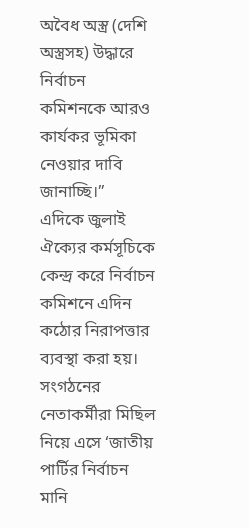অবৈধ অস্ত্র (দেশি অস্ত্রসহ) উদ্ধারে নির্বাচন কমিশনকে আরও কার্যকর ভূমিকা নেওয়ার দাবি জানাচ্ছি।”
এদিকে জুলাই ঐক্যের কর্মসূচিকে কেন্দ্র করে নির্বাচন কমিশনে এদিন কঠোর নিরাপত্তার ব্যবস্থা করা হয়।
সংগঠনের নেতাকর্মীরা মিছিল নিয়ে এসে ‘জাতীয় পার্টির নির্বাচন মানি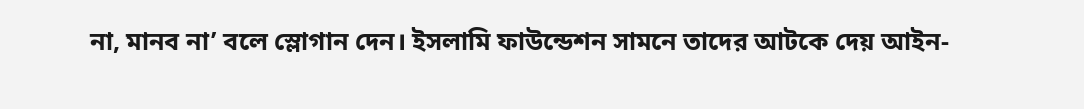না, মানব না’ বলে স্লোগান দেন। ইসলামি ফাউন্ডেশন সামনে তাদের আটকে দেয় আইন-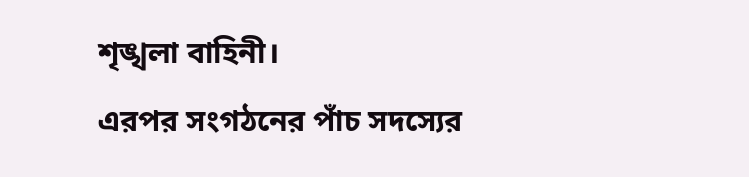শৃঙ্খলা বাহিনী।
এরপর সংগঠনের পাঁচ সদস্যের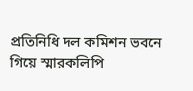প্রতিনিধি দল কমিশন ভবনে গিয়ে স্মারকলিপি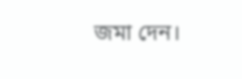জমা দেন।